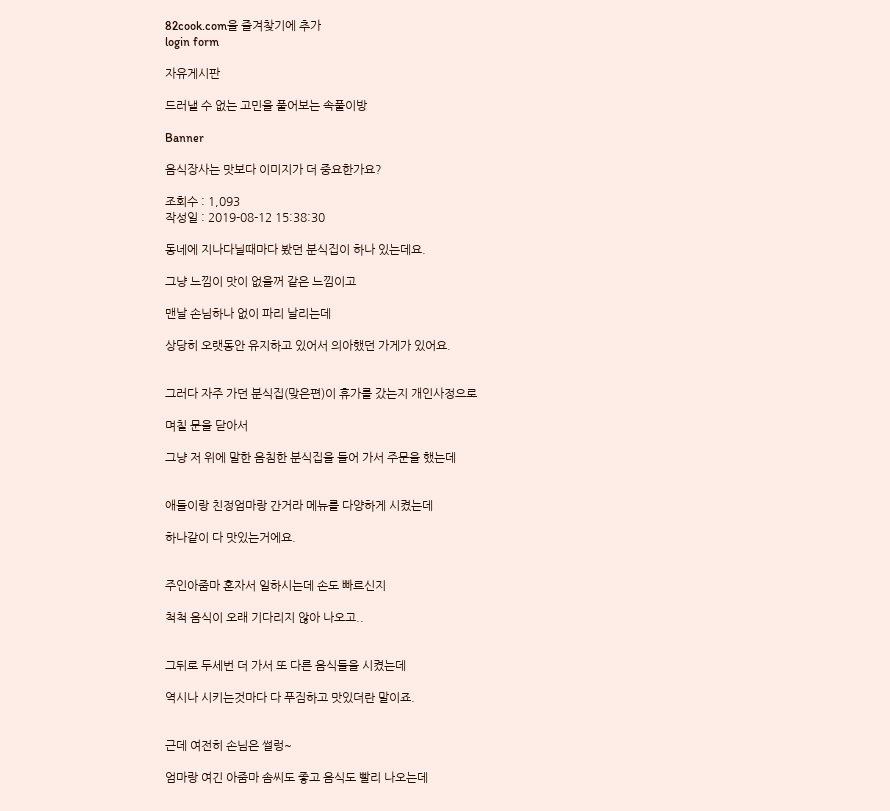82cook.com을 즐겨찾기에 추가
login form

자유게시판

드러낼 수 없는 고민을 풀어보는 속풀이방

Banner

음식장사는 맛보다 이미지가 더 중요한가요?

조회수 : 1,093
작성일 : 2019-08-12 15:38:30

동네에 지나다닐때마다 봤던 분식집이 하나 있는데요.

그냥 느낌이 맛이 없을꺼 같은 느낌이고

맨날 손님하나 없이 파리 날리는데

상당히 오랫동안 유지하고 있어서 의아했던 가게가 있어요.


그러다 자주 가던 분식집(맞은편)이 휴가를 갔는지 개인사정으로

며칠 문을 닫아서

그냥 저 위에 말한 음침한 분식집을 들어 가서 주문을 했는데


애들이랑 친정엄마랑 간거라 메뉴를 다양하게 시켰는데

하나같이 다 맛있는거에요.


주인아줌마 혼자서 일하시는데 손도 빠르신지

척척 음식이 오래 기다리지 않아 나오고..


그뒤로 두세번 더 가서 또 다른 음식들을 시켰는데

역시나 시키는것마다 다 푸짐하고 맛있더란 말이죠.


근데 여전히 손님은 썰렁~

엄마랑 여긴 아줌마 솜씨도 좋고 음식도 빨리 나오는데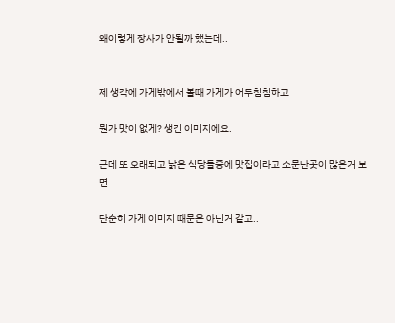왜이렇게 장사가 안될까 했는데..


제 생각에 가게밖에서 볼때 가게가 어두침침하고

뭔가 맛이 없게? 생긴 이미지에요.

근데 또 오래되고 낡은 식당들중에 맛집이라고 소문난곳이 많은거 보면

단순히 가게 이미지 때문은 아닌거 같고..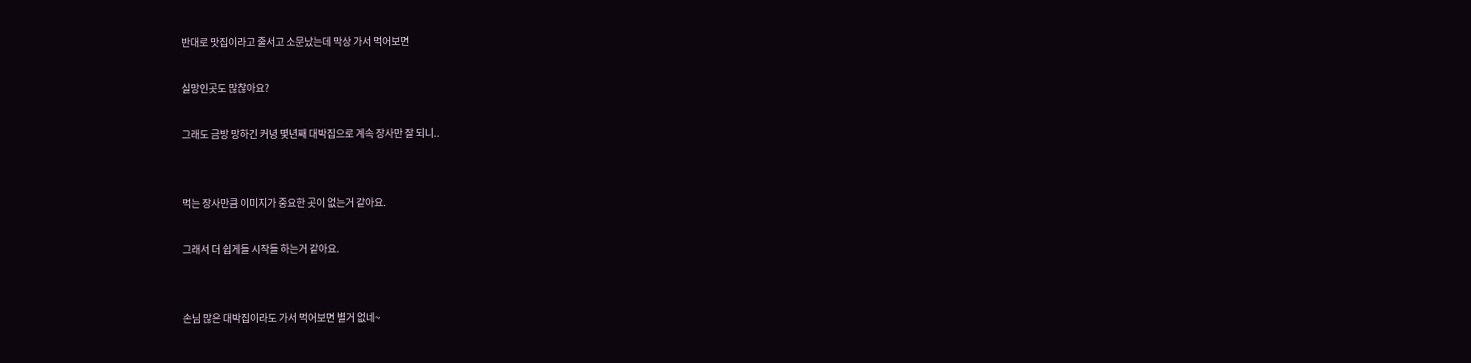반대로 맛집이라고 줄서고 소문났는데 막상 가서 먹어보면

실망인곳도 많찮아요?

그래도 금방 망하긴 커녕 몇년째 대박집으로 계속 장사만 잘 되니..


먹는 장사만큼 이미지가 중요한 곳이 없는거 같아요.

그래서 더 쉽게들 시작들 하는거 같아요.


손님 많은 대박집이라도 가서 먹어보면 별거 없네~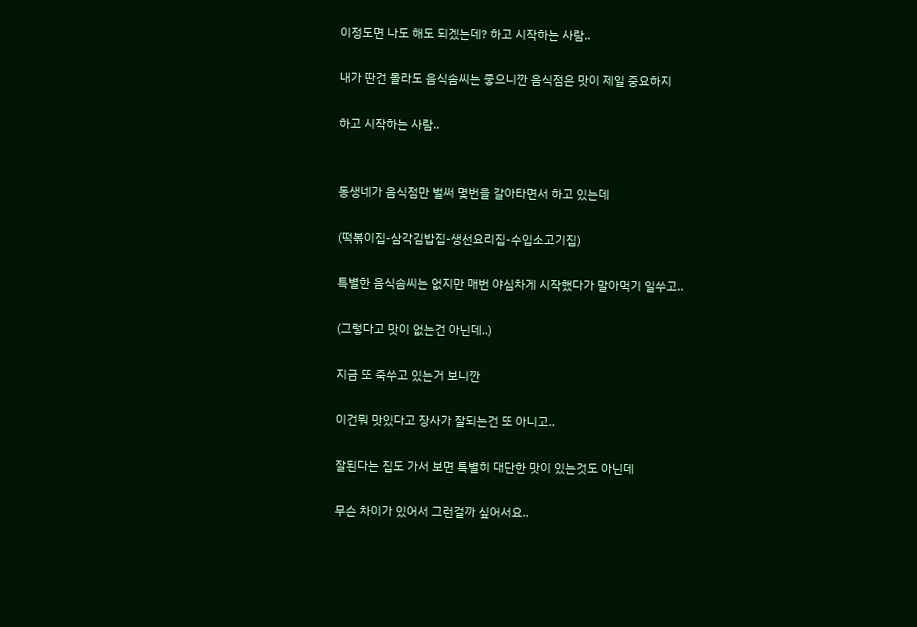이정도면 나도 해도 되겠는데? 하고 시작하는 사람..

내가 딴건 몰라도 음식솜씨는 좋으니깐 음식점은 맛이 제일 중요하지

하고 시작하는 사람..


동생네가 음식점만 벌써 몇번을 갈아타면서 하고 있는데

(떡볶이집-삼각김밥집-생선요리집-수입소고기집)

특별한 음식솜씨는 없지만 매번 야심차게 시작했다가 말아먹기 일쑤고..

(그렇다고 맛이 없는건 아닌데..)

지금 또 죽쑤고 있는거 보니깐

이건뭐 맛있다고 장사가 잘되는건 또 아니고..

잘된다는 집도 가서 보면 특별히 대단한 맛이 있는것도 아닌데

무슨 차이가 있어서 그런걸까 싶어서요..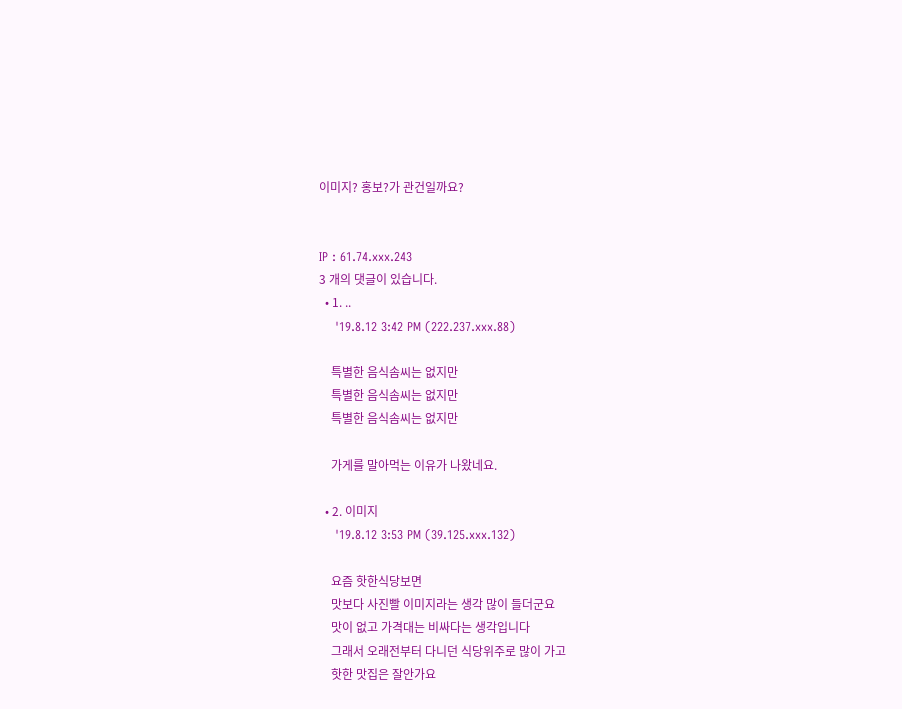이미지? 홍보?가 관건일까요?


IP : 61.74.xxx.243
3 개의 댓글이 있습니다.
  • 1. ..
    '19.8.12 3:42 PM (222.237.xxx.88)

    특별한 음식솜씨는 없지만
    특별한 음식솜씨는 없지만
    특별한 음식솜씨는 없지만

    가게를 말아먹는 이유가 나왔네요.

  • 2. 이미지
    '19.8.12 3:53 PM (39.125.xxx.132)

    요즘 핫한식당보면
    맛보다 사진빨 이미지라는 생각 많이 들더군요
    맛이 없고 가격대는 비싸다는 생각입니다
    그래서 오래전부터 다니던 식당위주로 많이 가고
    핫한 맛집은 잘안가요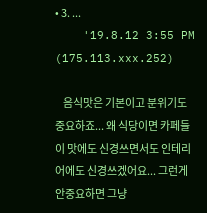• 3. ...
    '19.8.12 3:55 PM (175.113.xxx.252)

    음식맛은 기본이고 분위기도 중요하죠... 왜 식당이면 카페들이 맛에도 신경쓰면서도 인테리어에도 신경쓰겠어요... 그런게 안중요하면 그냥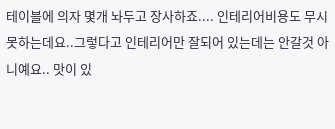테이블에 의자 몇개 놔두고 장사하죠.... 인테리어비용도 무시 못하는데요..그렇다고 인테리어만 잘되어 있는데는 안갈것 아니예요.. 맛이 있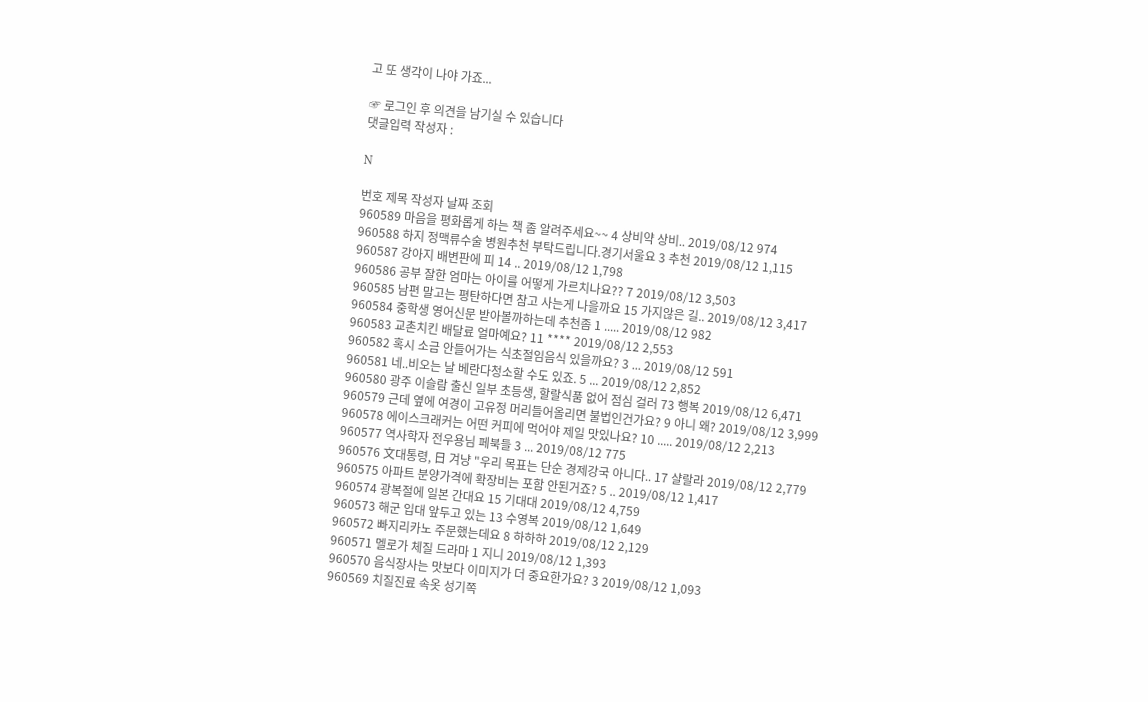고 또 생각이 나야 가죠...

☞ 로그인 후 의견을 남기실 수 있습니다
댓글입력 작성자 :

N

번호 제목 작성자 날짜 조회
960589 마음을 평화롭게 하는 책 좀 알려주세요~~ 4 상비약 상비.. 2019/08/12 974
960588 하지 정맥류수술 병원추천 부탁드립니다.경기서울요 3 추천 2019/08/12 1,115
960587 강아지 배변판에 피 14 .. 2019/08/12 1,798
960586 공부 잘한 엄마는 아이를 어떻게 가르치나요?? 7 2019/08/12 3,503
960585 남편 말고는 평탄하다면 참고 사는게 나을까요 15 가지않은 길.. 2019/08/12 3,417
960584 중학생 영어신문 받아볼까하는데 추천좀 1 ..... 2019/08/12 982
960583 교촌치킨 배달료 얼마예요? 11 **** 2019/08/12 2,553
960582 혹시 소금 안들어가는 식초절임음식 있을까요? 3 ... 2019/08/12 591
960581 네..비오는 날 베란다청소할 수도 있죠. 5 ... 2019/08/12 2,852
960580 광주 이슬람 출신 일부 초등생, 할랄식품 없어 점심 걸러 73 행복 2019/08/12 6,471
960579 근데 옆에 여경이 고유정 머리들어올리면 불법인건가요? 9 아니 왜? 2019/08/12 3,999
960578 에이스크래커는 어떤 커피에 먹어야 제일 맛있나요? 10 ..... 2019/08/12 2,213
960577 역사학자 전우용님 페북들 3 ... 2019/08/12 775
960576 文대통령, 日 겨냥 "우리 목표는 단순 경제강국 아니다.. 17 샬랄라 2019/08/12 2,779
960575 아파트 분양가격에 확장비는 포함 안된거죠? 5 .. 2019/08/12 1,417
960574 광복절에 일본 간대요 15 기대대 2019/08/12 4,759
960573 해군 입대 앞두고 있는 13 수영복 2019/08/12 1,649
960572 빠지리카노 주문했는데요 8 하하하 2019/08/12 2,129
960571 멜로가 체질 드라마 1 지니 2019/08/12 1,393
960570 음식장사는 맛보다 이미지가 더 중요한가요? 3 2019/08/12 1,093
960569 치질진료 속옷 성기쪽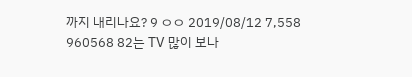까지 내리나요? 9 ㅇㅇ 2019/08/12 7,558
960568 82는 TV 많이 보나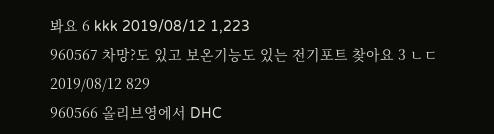봐요 6 kkk 2019/08/12 1,223
960567 차망?도 있고 보온기능도 있는 전기포트 찾아요 3 ㄴㄷ 2019/08/12 829
960566 올리브영에서 DHC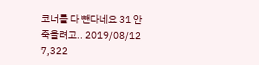코너를 다 뺀다네요 31 안 죽을려고.. 2019/08/12 7,322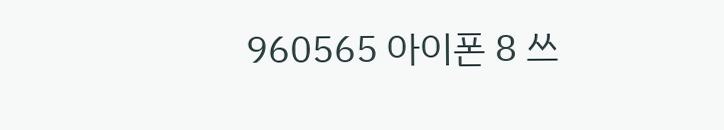960565 아이폰 8 쓰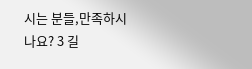시는 분들,만족하시나요? 3 길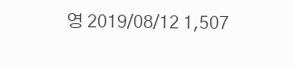영 2019/08/12 1,507